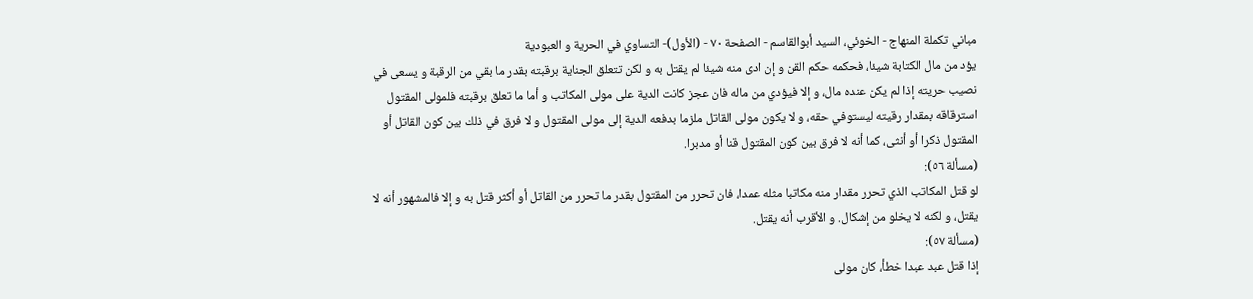مباني تكملة المنهاج - الخوئي، السيد أبوالقاسم - الصفحة ٧٠ - (الأول)- التساوي في الحرية و العبودية
يؤد من مال الكتابة شيئا، فحكمه حكم القن و إن ادى منه شيئا لم يقتل به و لكن تتعلق الجناية برقبته بقدر ما بقي من الرقبة و يسعى في نصيب حريته إذا لم يكن عنده مال، و إلا فيؤدي من ماله فان عجز كانت الدية على مولى المكاتب و أما ما تعلق برقبته فلمولى المقتول استرقاقه بمقدار رقيته ليستوفي حقه، و لا يكون مولى القاتل ملزما بدفعه الدية إلى مولى المقتول و لا فرق في ذلك بين كون القاتل أو المقتول ذكرا أو أنثى، كما أنه لا فرق بين كون المقتول قنا أو مدبرا.
(مسألة ٥٦):
لو قتل المكاتب الذي تحرر مقدار منه مكاتبا مثله عمدا، فان تحرر من المقتول بقدر ما تحرر من القاتل أو أكثر قتل به و إلا فالمشهور أنه لا يقتل، و لكنه لا يخلو من إشكال. و الأقرب أنه يقتل.
(مسألة ٥٧):
إذا قتل عبد عبدا خطأ، كان مولى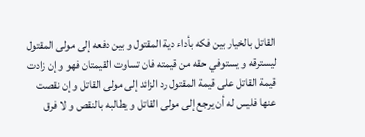القاتل بالخيار بين فكه بأداء دية المقتول و بين دفعه إلى مولى المقتول ليسترقه و يستوفي حقه من قيمته فان تساوت القيمتان فهو و إن زادت قيمة القاتل على قيمة المقتول رد الزائد إلى مولى القاتل و إن نقصت عنها فليس له أن يرجع إلى مولى القاتل و يطالبه بالنقص و لا فرق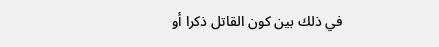في ذلك بين كون القاتل ذكرا أو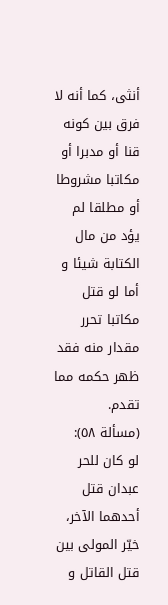أنثى، كما أنه لا فرق بين كونه قنا أو مدبرا أو مكاتبا مشروطا أو مطلقا لم يؤد من مال الكتابة شيئا و أما لو قتل مكاتبا تحرر مقدار منه فقد ظهر حكمه مما تقدم.
(مسألة ٥٨):
لو كان للحر عبدان قتل أحدهما الآخر، خيّر المولى بين قتل القاتل و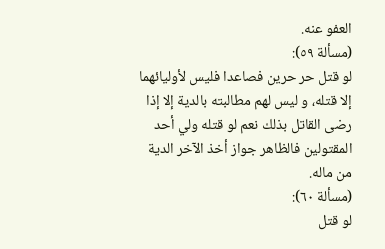العفو عنه.
(مسألة ٥٩):
لو قتل حر حرين فصاعدا فليس لأوليائهما إلا قتله، و ليس لهم مطالبته بالدية إلا إذا رضى القاتل بذلك نعم لو قتله ولي أحد المقتولين فالظاهر جواز أخذ الآخر الدية من ماله.
(مسألة ٦٠):
لو قتل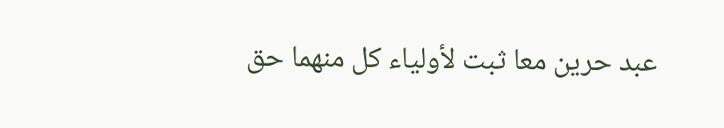عبد حرين معا ثبت لأولياء كل منهما حق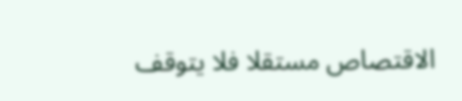الاقتصاص مستقلا فلا يتوقف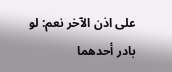على اذن الآخر نعم: لو بادر أحدهما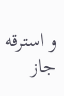و استرقه جاز